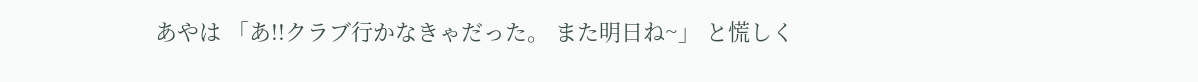あやは 「あ!!クラブ行かなきゃだった。 また明日ね~」 と慌しく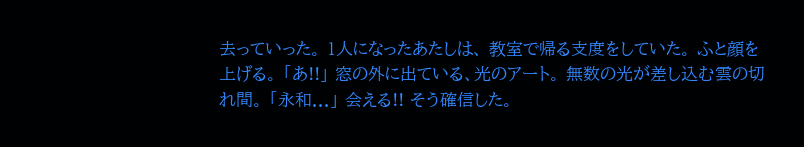去っていった。 1人になったあたしは、 教室で帰る支度をしていた。 ふと顔を上げる。 「あ!!」 窓の外に出ている、光のアート。 無数の光が差し込む雲の切れ間。 「永和...」 会える!! そう確信した。